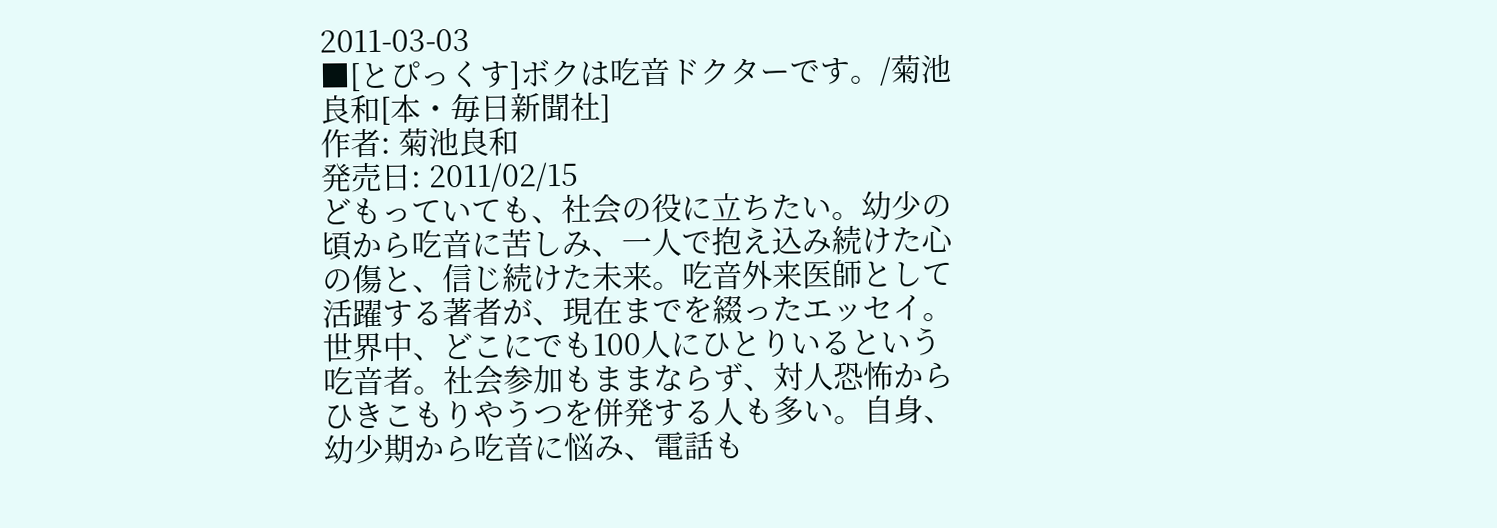2011-03-03
■[とぴっくす]ボクは吃音ドクターです。/菊池良和[本・毎日新聞社]
作者: 菊池良和
発売日: 2011/02/15
どもっていても、社会の役に立ちたい。幼少の頃から吃音に苦しみ、一人で抱え込み続けた心の傷と、信じ続けた未来。吃音外来医師として活躍する著者が、現在までを綴ったエッセイ。
世界中、どこにでも100人にひとりいるという吃音者。社会参加もままならず、対人恐怖からひきこもりやうつを併発する人も多い。自身、幼少期から吃音に悩み、電話も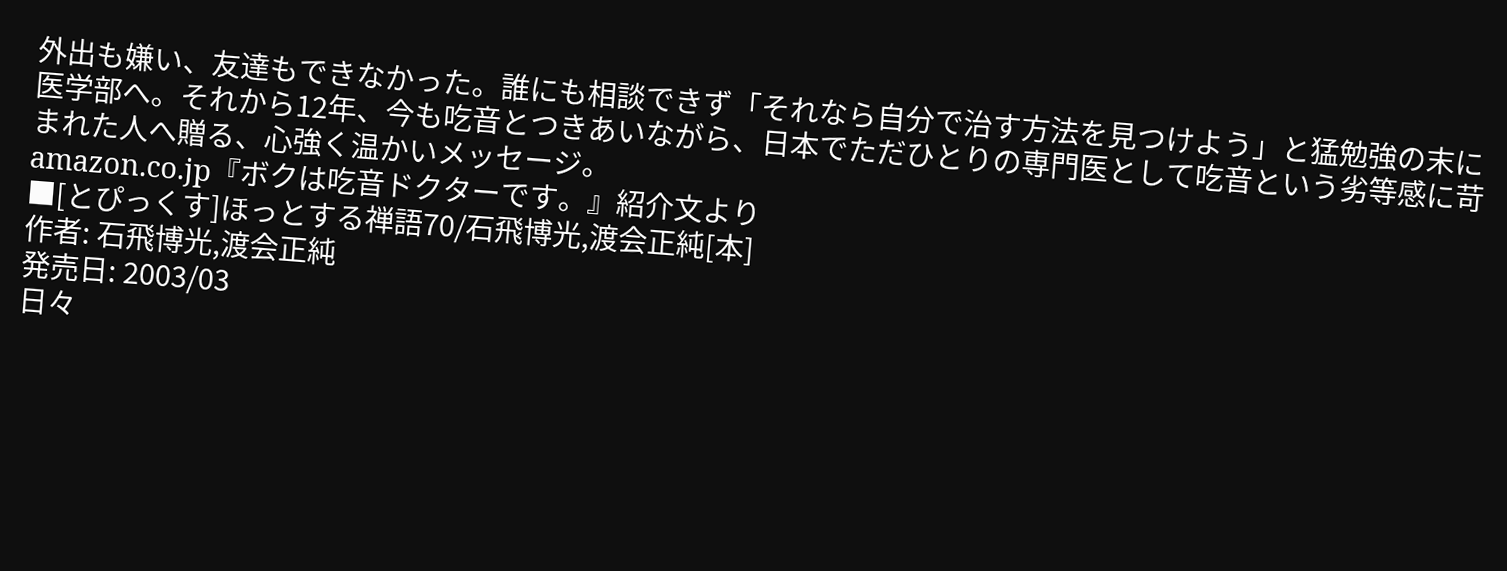外出も嫌い、友達もできなかった。誰にも相談できず「それなら自分で治す方法を見つけよう」と猛勉強の末に医学部へ。それから12年、今も吃音とつきあいながら、日本でただひとりの専門医として吃音という劣等感に苛まれた人へ贈る、心強く温かいメッセージ。
amazon.co.jp『ボクは吃音ドクターです。』紹介文より
■[とぴっくす]ほっとする禅語70/石飛博光,渡会正純[本]
作者: 石飛博光,渡会正純
発売日: 2003/03
日々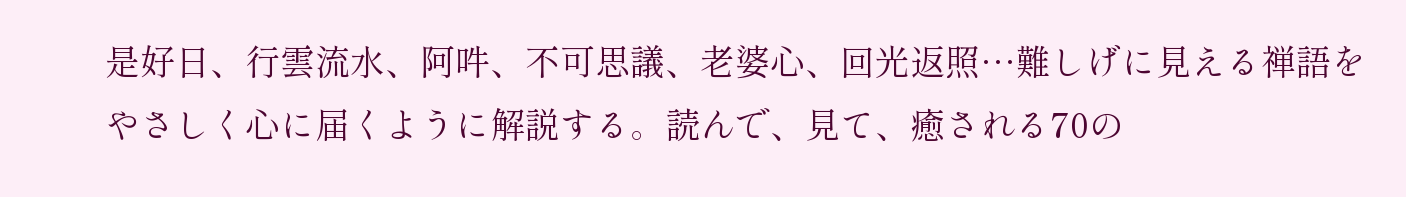是好日、行雲流水、阿吽、不可思議、老婆心、回光返照…難しげに見える禅語をやさしく心に届くように解説する。読んで、見て、癒される70の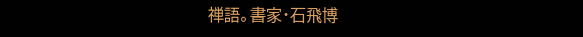禅語。書家・石飛博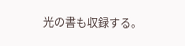光の書も収録する。